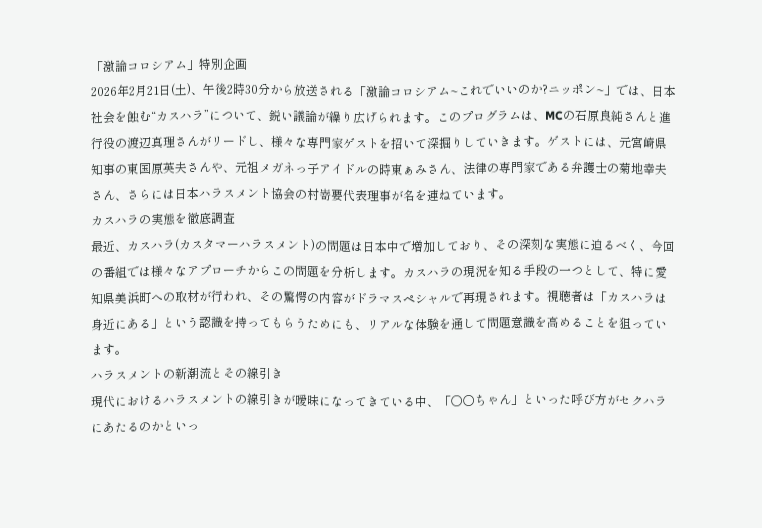「激論コロシアム」特別企画
2026年2月21日(土)、午後2時30分から放送される「激論コロシアム~これでいいのか?ニッポン~」では、日本社会を蝕む“カスハラ”について、鋭い議論が繰り広げられます。このプログラムは、MCの石原良純さんと進行役の渡辺真理さんがリードし、様々な専門家ゲストを招いて深掘りしていきます。ゲストには、元宮崎県知事の東国原英夫さんや、元祖メガネっ子アイドルの時東ぁみさん、法律の専門家である弁護士の菊地幸夫さん、さらには日本ハラスメント協会の村嵜要代表理事が名を連ねています。
カスハラの実態を徹底調査
最近、カスハラ(カスタマーハラスメント)の問題は日本中で増加しており、その深刻な実態に迫るべく、今回の番組では様々なアプローチからこの問題を分析します。カスハラの現況を知る手段の一つとして、特に愛知県美浜町への取材が行われ、その驚愕の内容がドラマスペシャルで再現されます。視聴者は「カスハラは身近にある」という認識を持ってもらうためにも、リアルな体験を通して問題意識を高めることを狙っています。
ハラスメントの新潮流とその線引き
現代におけるハラスメントの線引きが曖昧になってきている中、「〇〇ちゃん」といった呼び方がセクハラにあたるのかといっ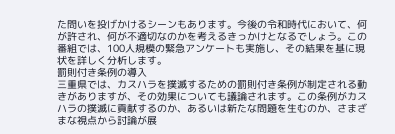た問いを投げかけるシーンもあります。今後の令和時代において、何が許され、何が不適切なのかを考えるきっかけとなるでしょう。この番組では、100人規模の緊急アンケートも実施し、その結果を基に現状を詳しく分析します。
罰則付き条例の導入
三重県では、カスハラを撲滅するための罰則付き条例が制定される動きがありますが、その効果についても議論されます。この条例がカスハラの撲滅に貢献するのか、あるいは新たな問題を生むのか、さまざまな視点から討論が展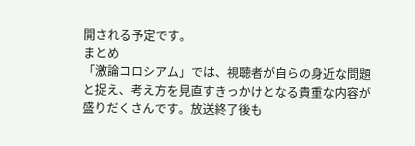開される予定です。
まとめ
「激論コロシアム」では、視聴者が自らの身近な問題と捉え、考え方を見直すきっかけとなる貴重な内容が盛りだくさんです。放送終了後も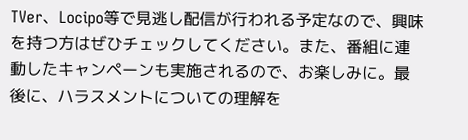TVer、Locipo等で見逃し配信が行われる予定なので、興味を持つ方はぜひチェックしてください。また、番組に連動したキャンペーンも実施されるので、お楽しみに。最後に、ハラスメントについての理解を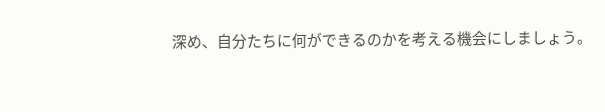深め、自分たちに何ができるのかを考える機会にしましょう。